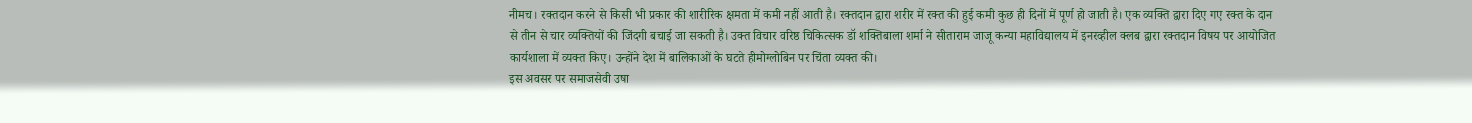नीमच। रक्तदान करने से किसी भी प्रकार की शारीरिक क्षमता में कमी नहीं आती है। रक्तदान द्वारा शरीर में रक्त की हुई कमी कुछ ही दिनों में पूर्ण हो जाती है। एक व्यक्ति द्वारा दिए गए रक्त के दान से तीन से चार व्यक्तियों की जिंदगी बचाई जा सकती है। उक्त विचार वरिष्ठ चिकित्सक डॉ शक्तिबाला शर्मा ने सीताराम जाजू कन्या महाविद्यालय में इनरव्हील क्लब द्वारा रक्तदान विषय पर आयोजित कार्यशाला में व्यक्त किए। उन्होंने देश में बालिकाओं के घटते हीमोग्लोबिन पर चिंता व्यक्त की।
इस अवसर पर समाजसेवी उषा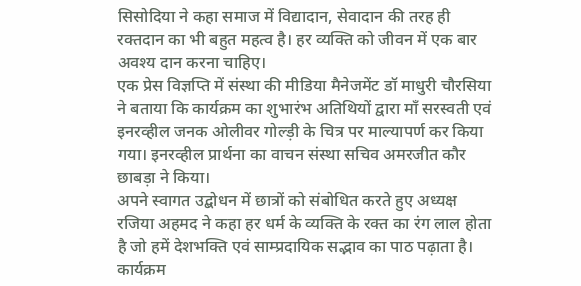सिसोदिया ने कहा समाज में विद्यादान, सेवादान की तरह ही रक्तदान का भी बहुत महत्व है। हर व्यक्ति को जीवन में एक बार अवश्य दान करना चाहिए।
एक प्रेस विज्ञप्ति में संस्था की मीडिया मैनेजमेंट डॉ माधुरी चौरसिया ने बताया कि कार्यक्रम का शुभारंभ अतिथियों द्वारा माँ सरस्वती एवं इनरव्हील जनक ओलीवर गोल्ड़ी के चित्र पर माल्यापर्ण कर किया गया। इनरव्हील प्रार्थना का वाचन संस्था सचिव अमरजीत कौर छाबड़ा ने किया।
अपने स्वागत उद्बोधन में छात्रों को संबोधित करते हुए अध्यक्ष रजिया अहमद ने कहा हर धर्म के व्यक्ति के रक्त का रंग लाल होता है जो हमें देशभक्ति एवं साम्प्रदायिक सद्भाव का पाठ पढ़ाता है। कार्यक्रम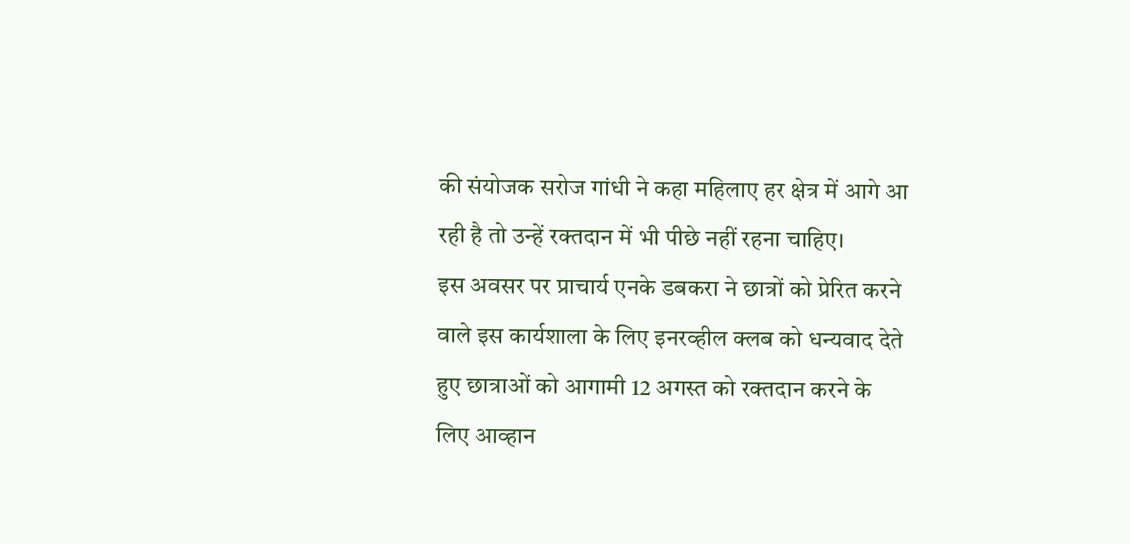की संयोजक सरोज गांधी ने कहा महिलाए हर क्षेत्र में आगे आ रही है तो उन्हें रक्तदान में भी पीछे नहीं रहना चाहिए।
इस अवसर पर प्राचार्य एनके डबकरा ने छात्रों को प्रेरित करने वाले इस कार्यशाला के लिए इनरव्हील क्लब को धन्यवाद देते हुए छात्राओं को आगामी 12 अगस्त को रक्तदान करने के लिए आव्हान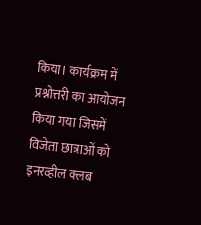किया। कार्यक्रम में प्रश्नोत्तरी का आयोजन किया गया जिसमें विजेता छात्राओं को इनरव्हील क्लब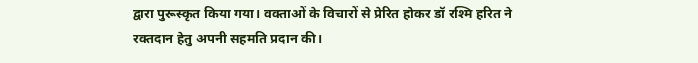द्वारा पुरूस्कृत किया गया। वक्ताओं के विचारों से प्रेरित होकर डॉ रश्मि हरित ने रक्तदान हेतु अपनी सहमति प्रदान की।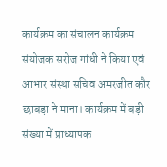कार्यक्रम का संचालन कार्यक्रम संयोजक सरोज गांधी ने किया एवं आभार संस्था सचिव अमरजीत कौर छाबड़ा ने माना। कार्यक्रम में बड़ी संख्या में प्राध्यापक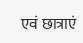एवं छात्राएं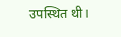उपस्थित थी।